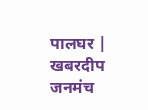पालघर | खबरदीप जनमंच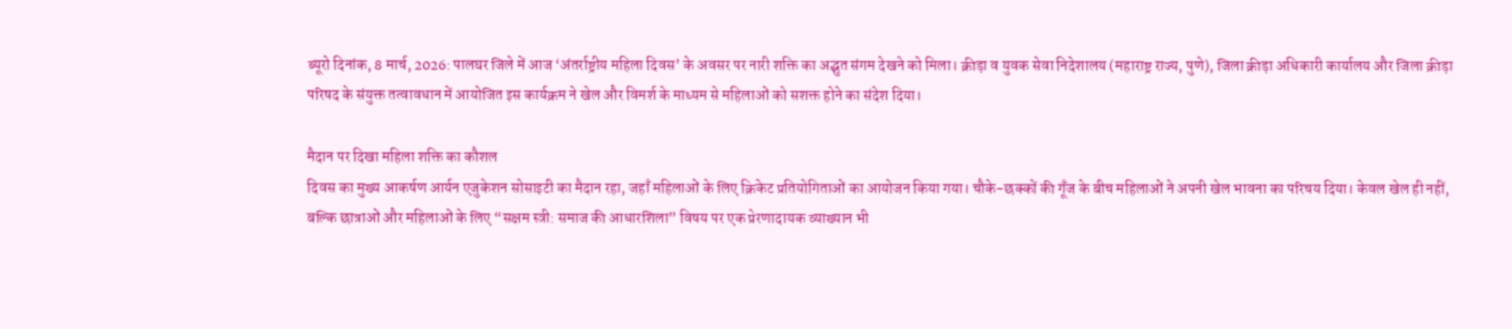ब्यूरो दिनांक, 8 मार्च, 2026: पालघर जिले में आज ‘अंतर्राष्ट्रीय महिला दिवस’ के अवसर पर नारी शक्ति का अद्भुत संगम देखने को मिला। क्रीड़ा व युवक सेवा निदेशालय (महाराष्ट्र राज्य, पुणे), जिला क्रीड़ा अधिकारी कार्यालय और जिला क्रीड़ा परिषद के संयुक्त तत्वावधान में आयोजित इस कार्यक्रम ने खेल और विमर्श के माध्यम से महिलाओं को सशक्त होने का संदेश दिया।

मैदान पर दिखा महिला शक्ति का कौशल
दिवस का मुख्य आकर्षण आर्यन एजुकेशन सोसाइटी का मैदान रहा, जहाँ महिलाओं के लिए क्रिकेट प्रतियोगिताओं का आयोजन किया गया। चौके-छक्कों की गूँज के बीच महिलाओं ने अपनी खेल भावना का परिचय दिया। केवल खेल ही नहीं, बल्कि छात्राओं और महिलाओं के लिए “सक्षम स्त्री: समाज की आधारशिला” विषय पर एक प्रेरणादायक व्याख्यान भी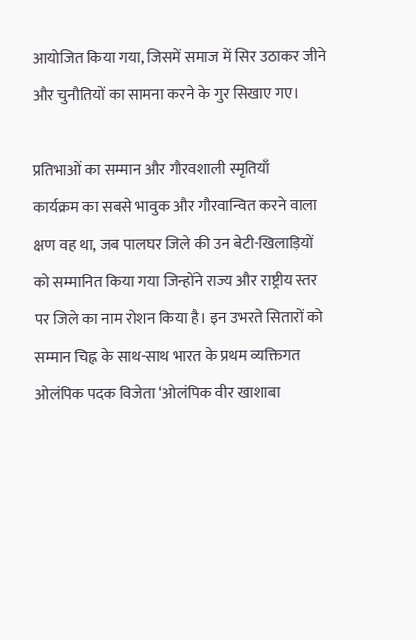आयोजित किया गया, जिसमें समाज में सिर उठाकर जीने और चुनौतियों का सामना करने के गुर सिखाए गए।

प्रतिभाओं का सम्मान और गौरवशाली स्मृतियाँ
कार्यक्रम का सबसे भावुक और गौरवान्वित करने वाला क्षण वह था, जब पालघर जिले की उन बेटी-खिलाड़ियों को सम्मानित किया गया जिन्होंने राज्य और राष्ट्रीय स्तर पर जिले का नाम रोशन किया है। इन उभरते सितारों को सम्मान चिह्न के साथ-साथ भारत के प्रथम व्यक्तिगत ओलंपिक पदक विजेता ‘ओलंपिक वीर खाशाबा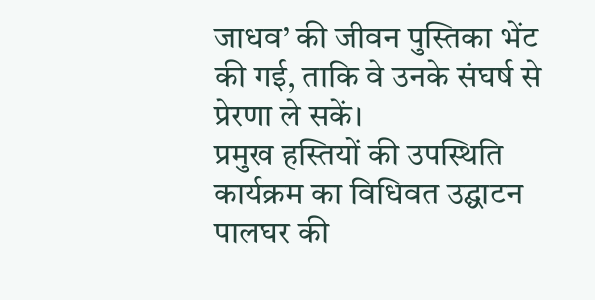जाधव’ की जीवन पुस्तिका भेंट की गई, ताकि वे उनके संघर्ष से प्रेरणा ले सकें।
प्रमुख हस्तियों की उपस्थिति
कार्यक्रम का विधिवत उद्घाटन पालघर की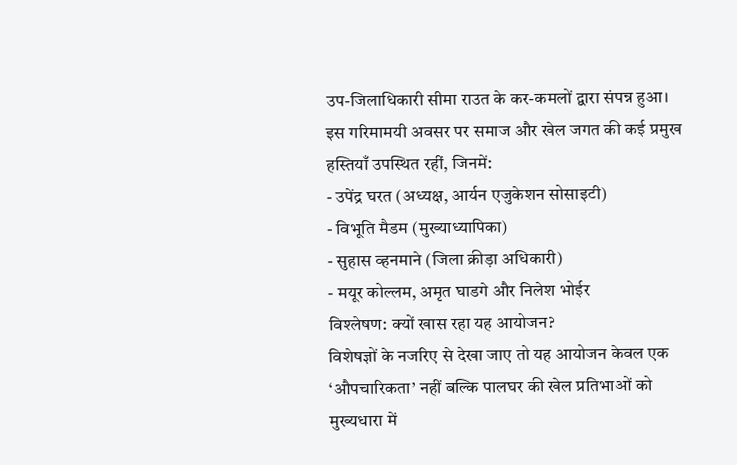उप-जिलाधिकारी सीमा राउत के कर-कमलों द्वारा संपन्न हुआ। इस गरिमामयी अवसर पर समाज और खेल जगत की कई प्रमुख हस्तियाँ उपस्थित रहीं, जिनमें:
- उपेंद्र घरत (अध्यक्ष, आर्यन एजुकेशन सोसाइटी)
- विभूति मैडम (मुख्याध्यापिका)
- सुहास व्हनमाने (जिला क्रीड़ा अधिकारी)
- मयूर कोल्लम, अमृत घाडगे और निलेश भोईर
विश्लेषण: क्यों खास रहा यह आयोजन?
विशेषज्ञों के नजरिए से देखा जाए तो यह आयोजन केवल एक ‘औपचारिकता’ नहीं बल्कि पालघर की खेल प्रतिभाओं को मुख्यधारा में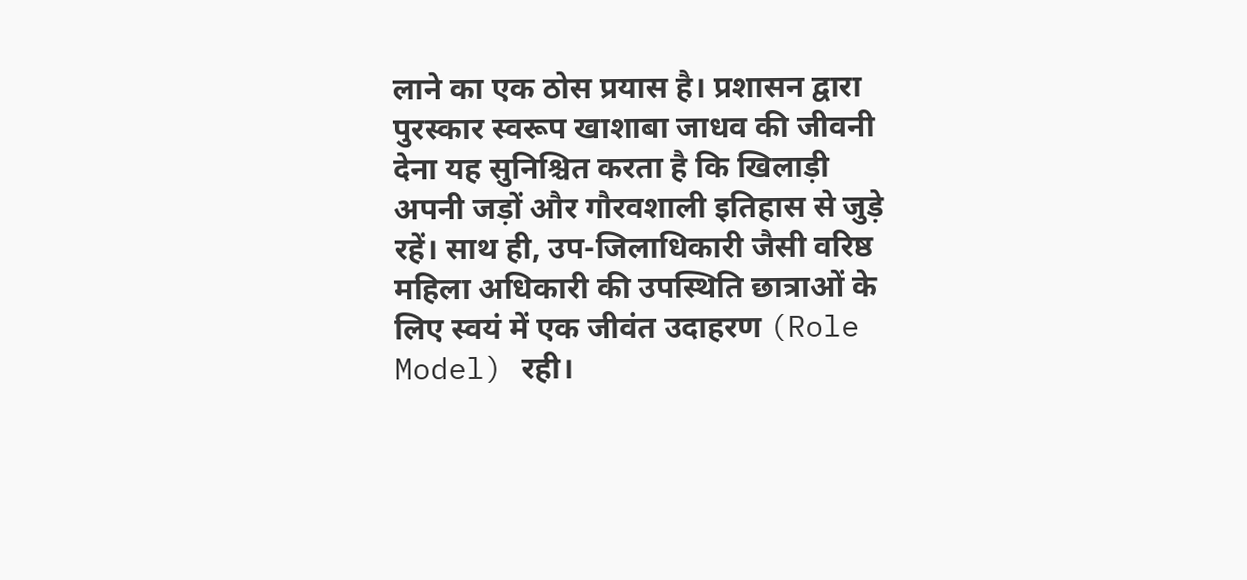लाने का एक ठोस प्रयास है। प्रशासन द्वारा पुरस्कार स्वरूप खाशाबा जाधव की जीवनी देना यह सुनिश्चित करता है कि खिलाड़ी अपनी जड़ों और गौरवशाली इतिहास से जुड़े रहें। साथ ही, उप-जिलाधिकारी जैसी वरिष्ठ महिला अधिकारी की उपस्थिति छात्राओं के लिए स्वयं में एक जीवंत उदाहरण (Role Model) रही।